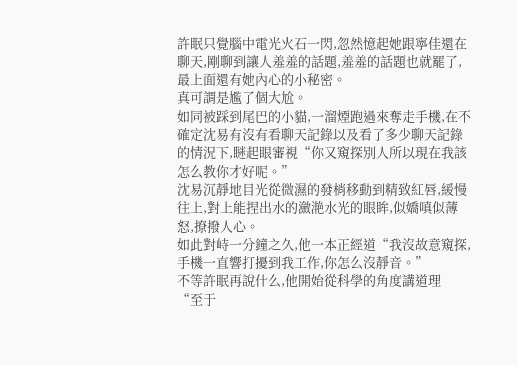許眠只覺腦中電光火石一閃,忽然憶起她跟寧佳還在聊天,剛聊到讓人羞羞的話題,羞羞的話題也就罷了,最上面還有她內心的小秘密。
真可謂是尷了個大尬。
如同被踩到尾巴的小貓,一溜煙跑過來奪走手機,在不確定沈易有沒有看聊天記錄以及看了多少聊天記錄的情況下,瞇起眼審視“你又窺探別人所以現在我該怎么教你才好呢。”
沈易沉靜地目光從微濕的發梢移動到精致紅唇,緩慢往上,對上能捏出水的瀲滟水光的眼眸,似嬌嗔似薄怒,撩撥人心。
如此對峙一分鐘之久,他一本正經道“我沒故意窺探,手機一直響打擾到我工作,你怎么沒靜音。”
不等許眠再說什么,他開始從科學的角度講道理
“至于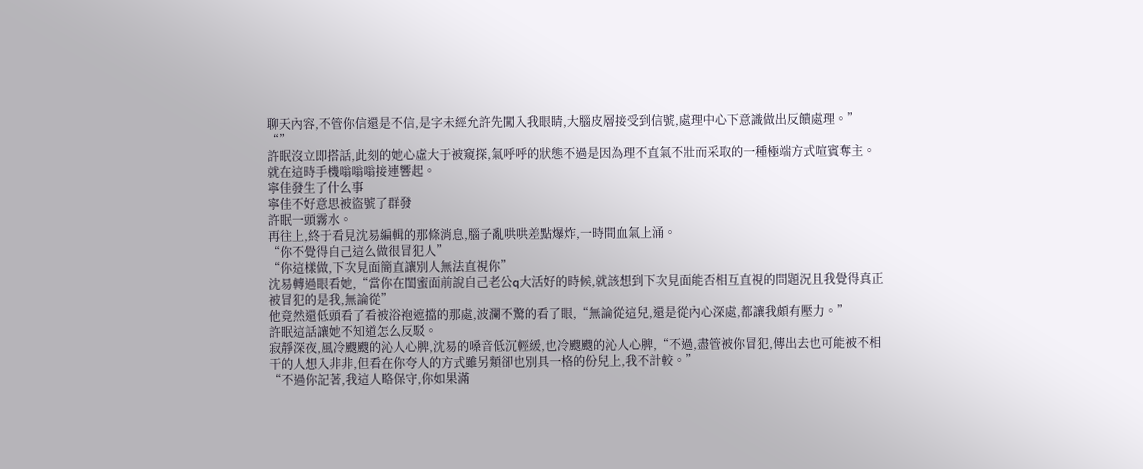聊天內容,不管你信還是不信,是字未經允許先闖入我眼睛,大腦皮層接受到信號,處理中心下意識做出反饋處理。”
“”
許眠沒立即搭話,此刻的她心虛大于被窺探,氣呼呼的狀態不過是因為理不直氣不壯而采取的一種極端方式喧賓奪主。
就在這時手機嗡嗡嗡接連響起。
寧佳發生了什么事
寧佳不好意思被盜號了群發
許眠一頭霧水。
再往上,終于看見沈易編輯的那條消息,腦子亂哄哄差點爆炸,一時間血氣上涌。
“你不覺得自己這么做很冒犯人”
“你這樣做,下次見面簡直讓別人無法直視你”
沈易轉過眼看她,“當你在閨蜜面前說自己老公q大活好的時候,就該想到下次見面能否相互直視的問題況且我覺得真正被冒犯的是我,無論從”
他竟然還低頭看了看被浴袍遮擋的那處,波瀾不驚的看了眼,“無論從這兒,還是從內心深處,都讓我頗有壓力。”
許眠這話讓她不知道怎么反駁。
寂靜深夜,風冷颼颼的沁人心脾,沈易的嗓音低沉輕緩,也冷颼颼的沁人心脾,“不過,盡管被你冒犯,傳出去也可能被不相干的人想入非非,但看在你夸人的方式雖另類卻也別具一格的份兒上,我不計較。”
“不過你記著,我這人略保守,你如果滿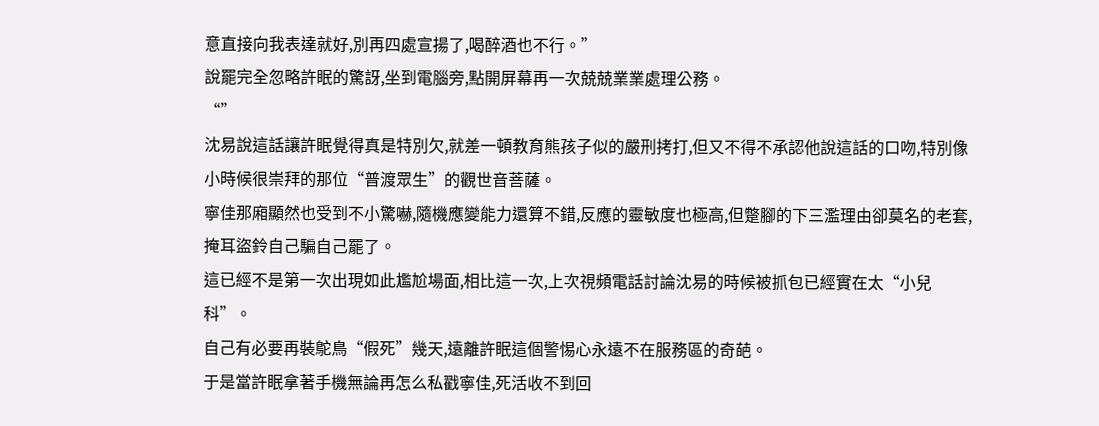意直接向我表達就好,別再四處宣揚了,喝醉酒也不行。”
說罷完全忽略許眠的驚訝,坐到電腦旁,點開屏幕再一次兢兢業業處理公務。
“”
沈易說這話讓許眠覺得真是特別欠,就差一頓教育熊孩子似的嚴刑拷打,但又不得不承認他說這話的口吻,特別像小時候很崇拜的那位“普渡眾生”的觀世音菩薩。
寧佳那廂顯然也受到不小驚嚇,隨機應變能力還算不錯,反應的靈敏度也極高,但蹩腳的下三濫理由卻莫名的老套,掩耳盜鈴自己騙自己罷了。
這已經不是第一次出現如此尷尬場面,相比這一次,上次視頻電話討論沈易的時候被抓包已經實在太“小兒科”。
自己有必要再裝鴕鳥“假死”幾天,遠離許眠這個警惕心永遠不在服務區的奇葩。
于是當許眠拿著手機無論再怎么私戳寧佳,死活收不到回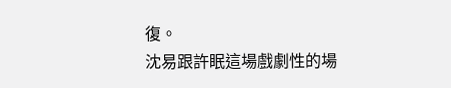復。
沈易跟許眠這場戲劇性的場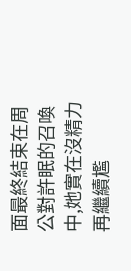面最終結束在周公對許眠的召喚中,她實在沒精力再繼續尷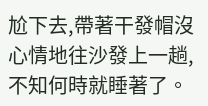尬下去,帶著干發帽沒心情地往沙發上一趟,不知何時就睡著了。